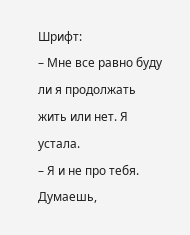Шрифт:
– Мне все равно буду ли я продолжать жить или нет. Я устала.
– Я и не про тебя. Думаешь,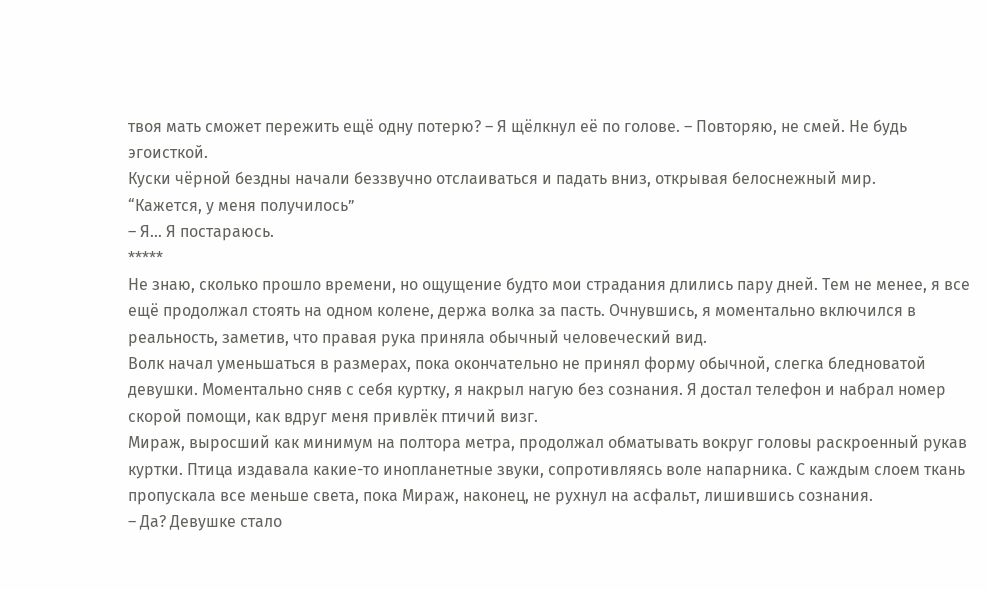твоя мать сможет пережить ещё одну потерю? – Я щёлкнул её по голове. – Повторяю, не смей. Не будь эгоисткой.
Куски чёрной бездны начали беззвучно отслаиваться и падать вниз, открывая белоснежный мир.
“Кажется, у меня получилось”
– Я… Я постараюсь.
*****
Не знаю, сколько прошло времени, но ощущение будто мои страдания длились пару дней. Тем не менее, я все ещё продолжал стоять на одном колене, держа волка за пасть. Очнувшись, я моментально включился в реальность, заметив, что правая рука приняла обычный человеческий вид.
Волк начал уменьшаться в размерах, пока окончательно не принял форму обычной, слегка бледноватой девушки. Моментально сняв с себя куртку, я накрыл нагую без сознания. Я достал телефон и набрал номер скорой помощи, как вдруг меня привлёк птичий визг.
Мираж, выросший как минимум на полтора метра, продолжал обматывать вокруг головы раскроенный рукав куртки. Птица издавала какие-то инопланетные звуки, сопротивляясь воле напарника. С каждым слоем ткань пропускала все меньше света, пока Мираж, наконец, не рухнул на асфальт, лишившись сознания.
– Да? Девушке стало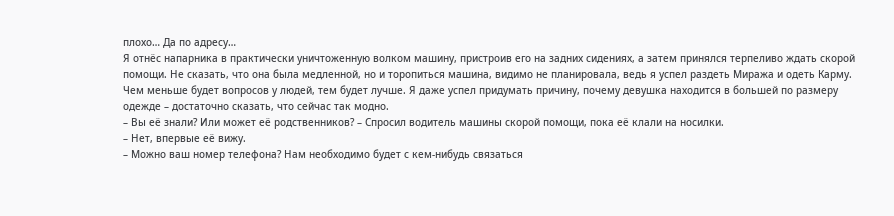плохо… Да по адресу…
Я отнёс напарника в практически уничтоженную волком машину, пристроив его на задних сидениях, а затем принялся терпеливо ждать скорой помощи. Не сказать, что она была медленной, но и торопиться машина, видимо не планировала, ведь я успел раздеть Миража и одеть Карму. Чем меньше будет вопросов у людей, тем будет лучше. Я даже успел придумать причину, почему девушка находится в большей по размеру одежде – достаточно сказать, что сейчас так модно.
– Вы её знали? Или может её родственников? – Спросил водитель машины скорой помощи, пока её клали на носилки.
– Нет, впервые её вижу.
– Можно ваш номер телефона? Нам необходимо будет с кем-нибудь связаться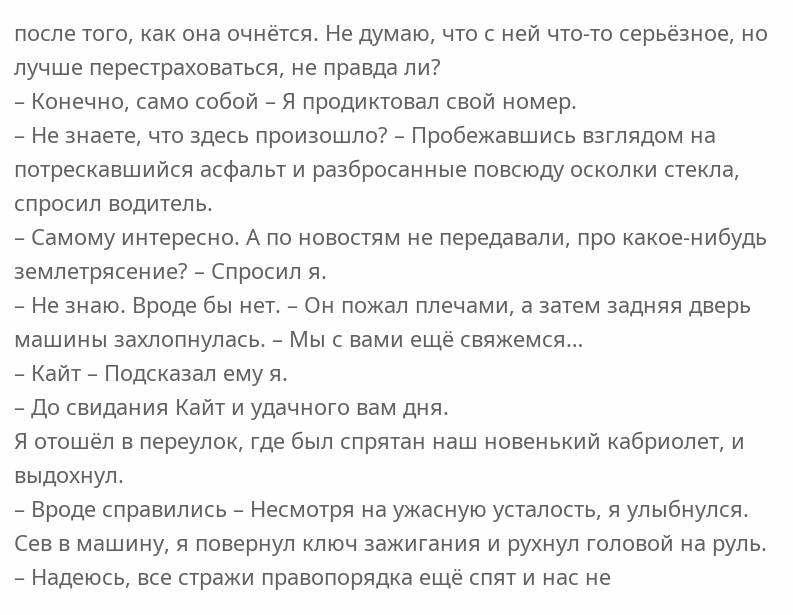после того, как она очнётся. Не думаю, что с ней что-то серьёзное, но лучше перестраховаться, не правда ли?
– Конечно, само собой – Я продиктовал свой номер.
– Не знаете, что здесь произошло? – Пробежавшись взглядом на потрескавшийся асфальт и разбросанные повсюду осколки стекла, спросил водитель.
– Самому интересно. А по новостям не передавали, про какое-нибудь землетрясение? – Спросил я.
– Не знаю. Вроде бы нет. – Он пожал плечами, а затем задняя дверь машины захлопнулась. – Мы с вами ещё свяжемся…
– Кайт – Подсказал ему я.
– До свидания Кайт и удачного вам дня.
Я отошёл в переулок, где был спрятан наш новенький кабриолет, и выдохнул.
– Вроде справились – Несмотря на ужасную усталость, я улыбнулся.
Сев в машину, я повернул ключ зажигания и рухнул головой на руль.
– Надеюсь, все стражи правопорядка ещё спят и нас не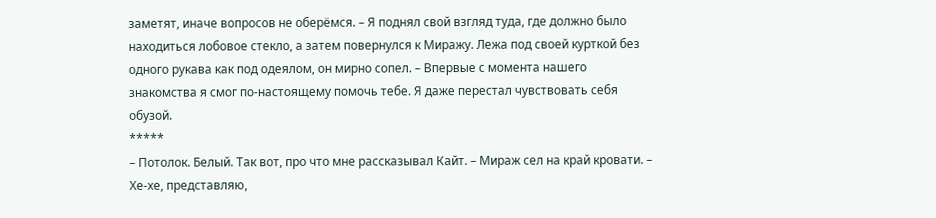заметят, иначе вопросов не оберёмся. – Я поднял свой взгляд туда, где должно было находиться лобовое стекло, а затем повернулся к Миражу. Лежа под своей курткой без одного рукава как под одеялом, он мирно сопел. – Впервые с момента нашего знакомства я смог по-настоящему помочь тебе. Я даже перестал чувствовать себя обузой.
*****
– Потолок. Белый. Так вот, про что мне рассказывал Кайт. – Мираж сел на край кровати. – Хе-хе, представляю,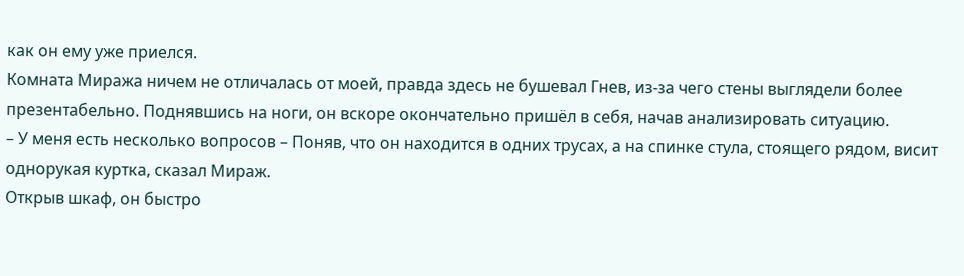как он ему уже приелся.
Комната Миража ничем не отличалась от моей, правда здесь не бушевал Гнев, из-за чего стены выглядели более презентабельно. Поднявшись на ноги, он вскоре окончательно пришёл в себя, начав анализировать ситуацию.
– У меня есть несколько вопросов – Поняв, что он находится в одних трусах, а на спинке стула, стоящего рядом, висит однорукая куртка, сказал Мираж.
Открыв шкаф, он быстро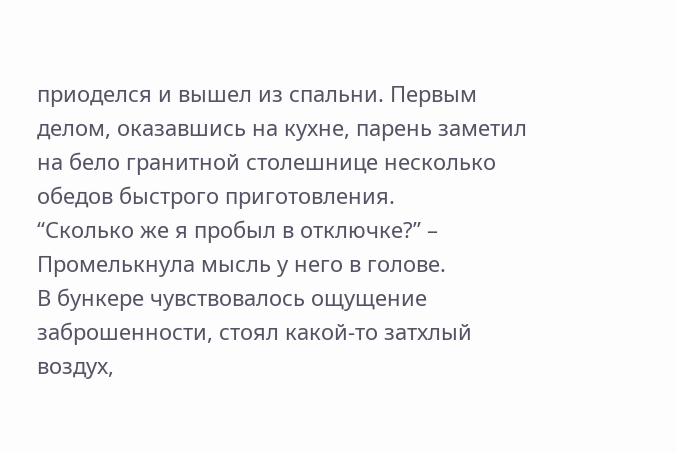приоделся и вышел из спальни. Первым делом, оказавшись на кухне, парень заметил на бело гранитной столешнице несколько обедов быстрого приготовления.
“Сколько же я пробыл в отключке?” – Промелькнула мысль у него в голове.
В бункере чувствовалось ощущение заброшенности, стоял какой-то затхлый воздух,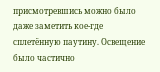присмотревшись можно было даже заметить кое-где сплетённую паутину. Освещение было частично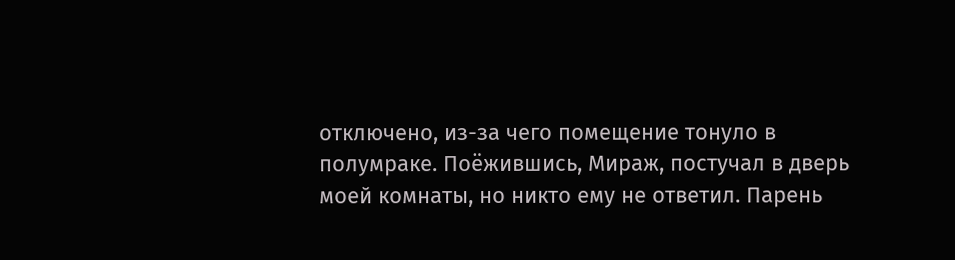отключено, из-за чего помещение тонуло в полумраке. Поёжившись, Мираж, постучал в дверь моей комнаты, но никто ему не ответил. Парень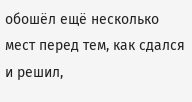обошёл ещё несколько мест перед тем, как сдался и решил,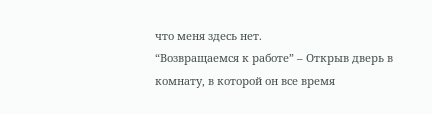что меня здесь нет.
“Возвращаемся к работе” – Открыв дверь в комнату, в которой он все время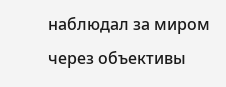наблюдал за миром через объективы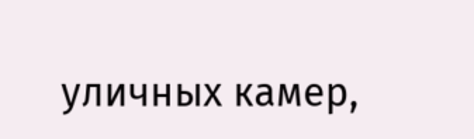уличных камер,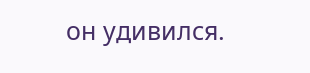он удивился.